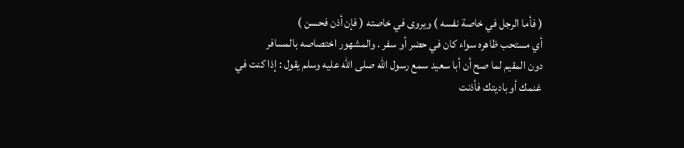( فأما الرجل في خاصة نفسه ) ويروى في خاصته ( فإن أذن فحسن )
أي مستحب ظاهره سواء كان في حضر أو سفر . والمشهور اختصاصه بالمسافر
دون المقيم لما صح أن أبا سعيد سمع رسول الله صلى الله عليه وسلم يقول : إذا كنت في
غنمك أو باديتك فأذنت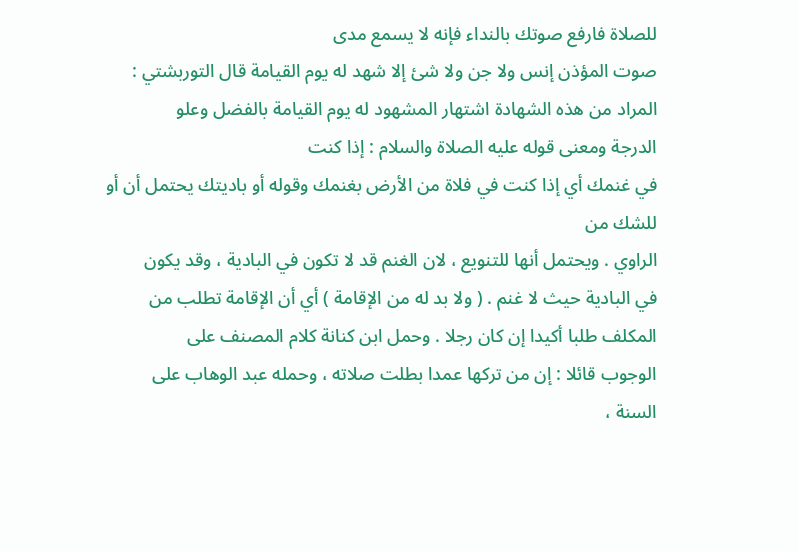للصلاة فارفع صوتك بالنداء فإنه لا يسمع مدى
صوت المؤذن إنس ولا جن ولا شئ إلا شهد له يوم القيامة قال التوربشتي :
المراد من هذه الشهادة اشتهار المشهود له يوم القيامة بالفضل وعلو
الدرجة ومعنى قوله عليه الصلاة والسلام : إذا كنت
في غنمك أي إذا كنت في فلاة من الأرض بغنمك وقوله أو باديتك يحتمل أن أو للشك من
الراوي . ويحتمل أنها للتنويع ، لان الغنم قد لا تكون في البادية ، وقد يكون
في البادية حيث لا غنم . ( ولا بد له من الإقامة ) أي أن الإقامة تطلب من
المكلف طلبا أكيدا إن كان رجلا . وحمل ابن كنانة كلام المصنف على
الوجوب قائلا : إن من تركها عمدا بطلت صلاته ، وحمله عبد الوهاب على
السنة ،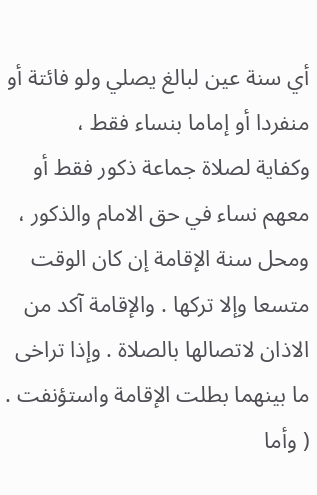أي سنة عين لبالغ يصلي ولو فائتة أو منفردا أو إماما بنساء فقط ،
وكفاية لصلاة جماعة ذكور فقط أو معهم نساء في حق الامام والذكور ،
ومحل سنة الإقامة إن كان الوقت متسعا وإلا تركها . والإقامة آكد من
الاذان لاتصالها بالصلاة . وإذا تراخى ما بينهما بطلت الإقامة واستؤنفت . ( وأما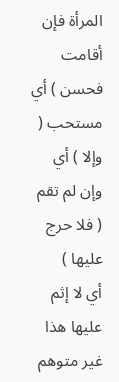المرأة فإن أقامت فحسن ) أي مستحب ( وإلا ) أي وإن لم تقم ( فلا حرج عليها )
أي لا إثم عليها هذا غير متوهم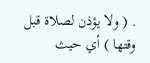. ( ولا يؤذن لصلاة قبل وقتها ) أي حيث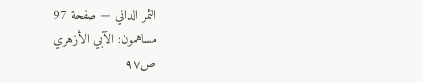الثمر الداني — صفحة 97
مساهمون: الآبي الأزهري
ص٩٧